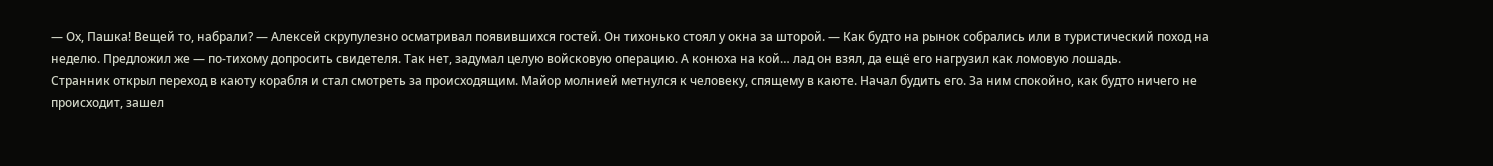— Ох, Пашка! Вещей то, набрали? — Алексей скрупулезно осматривал появившихся гостей. Он тихонько стоял у окна за шторой. — Как будто на рынок собрались или в туристический поход на неделю. Предложил же — по-тихому допросить свидетеля. Так нет, задумал целую войсковую операцию. А конюха на кой… лад он взял, да ещё его нагрузил как ломовую лошадь.
Странник открыл переход в каюту корабля и стал смотреть за происходящим. Майор молнией метнулся к человеку, спящему в каюте. Начал будить его. За ним спокойно, как будто ничего не происходит, зашел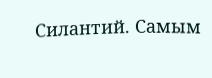Силантий. Самым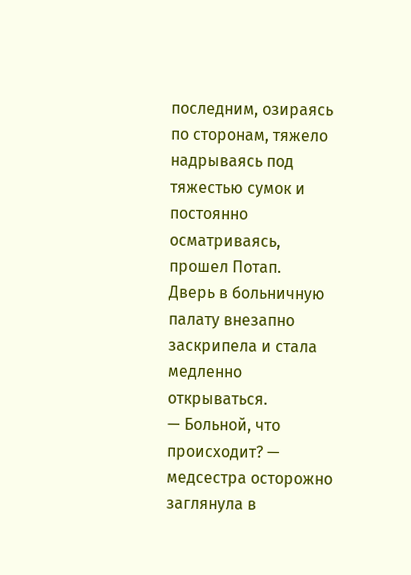последним, озираясь по сторонам, тяжело надрываясь под тяжестью сумок и постоянно осматриваясь, прошел Потап.
Дверь в больничную палату внезапно заскрипела и стала медленно открываться.
— Больной, что происходит? — медсестра осторожно заглянула в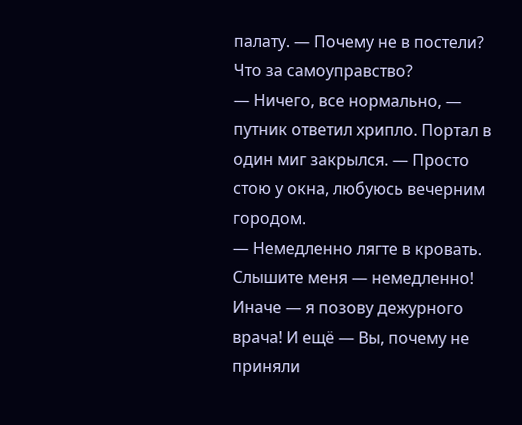палату. — Почему не в постели? Что за самоуправство?
— Ничего, все нормально, — путник ответил хрипло. Портал в один миг закрылся. — Просто стою у окна, любуюсь вечерним городом.
— Немедленно лягте в кровать. Слышите меня — немедленно! Иначе — я позову дежурного врача! И ещё — Вы, почему не приняли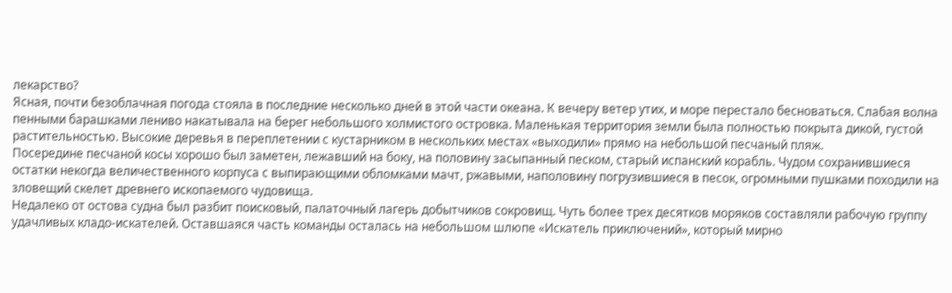лекарство?
Ясная, почти безоблачная погода стояла в последние несколько дней в этой части океана. К вечеру ветер утих, и море перестало бесноваться. Слабая волна пенными барашками лениво накатывала на берег небольшого холмистого островка. Маленькая территория земли была полностью покрыта дикой, густой растительностью. Высокие деревья в переплетении с кустарником в нескольких местах «выходили» прямо на небольшой песчаный пляж.
Посередине песчаной косы хорошо был заметен, лежавший на боку, на половину засыпанный песком, старый испанский корабль. Чудом сохранившиеся остатки некогда величественного корпуса с выпирающими обломками мачт, ржавыми, наполовину погрузившиеся в песок, огромными пушками походили на зловещий скелет древнего ископаемого чудовища.
Недалеко от остова судна был разбит поисковый, палаточный лагерь добытчиков сокровищ. Чуть более трех десятков моряков составляли рабочую группу удачливых кладо-искателей. Оставшаяся часть команды осталась на небольшом шлюпе «Искатель приключений», который мирно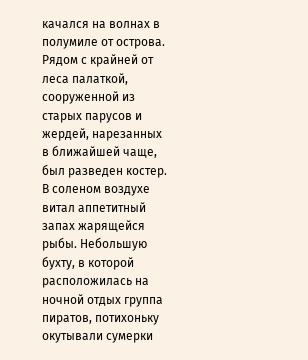качался на волнах в полумиле от острова.
Рядом с крайней от леса палаткой, сооруженной из старых парусов и жердей, нарезанных в ближайшей чаще, был разведен костер. В соленом воздухе витал аппетитный запах жарящейся рыбы. Небольшую бухту, в которой расположилась на ночной отдых группа пиратов, потихоньку окутывали сумерки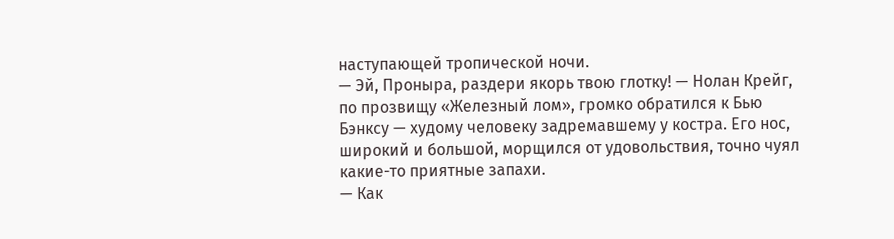наступающей тропической ночи.
— Эй, Проныра, раздери якорь твою глотку! — Нолан Крейг, по прозвищу «Железный лом», громко обратился к Бью Бэнксу — худому человеку задремавшему у костра. Его нос, широкий и большой, морщился от удовольствия, точно чуял какие-то приятные запахи.
— Как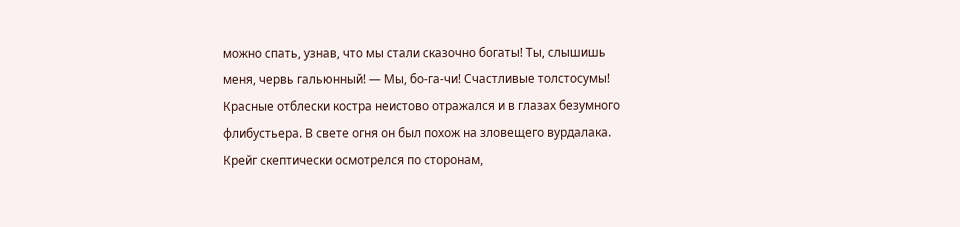можно спать, узнав, что мы стали сказочно богаты! Ты, слышишь меня, червь гальюнный! — Мы, бо-га-чи! Счастливые толстосумы!
Красные отблески костра неистово отражался и в глазах безумного флибустьера. В свете огня он был похож на зловещего вурдалака.
Крейг скептически осмотрелся по сторонам,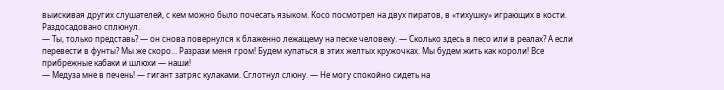выискивая других слушателей, с кем можно было почесать языком. Косо посмотрел на двух пиратов, в «тихушку» играющих в кости. Раздосадовано сплюнул.
— Ты, только представь? — он снова повернулся к блаженно лежащему на песке человеку. — Сколько здесь в песо или в реалах? А если перевести в фунты? Мы же скоро… Разрази меня гром! Будем купаться в этих желтых кружочках. Мы будем жить как короли! Все прибрежные кабаки и шлюхи — наши!
— Медуза мне в печень! — гигант затряс кулаками. Сглотнул слюну. — Не могу спокойно сидеть на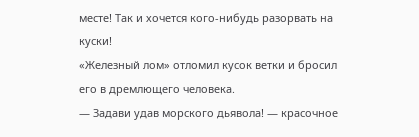месте! Так и хочется кого-нибудь разорвать на куски!
«Железный лом» отломил кусок ветки и бросил его в дремлющего человека.
— Задави удав морского дьявола! — красочное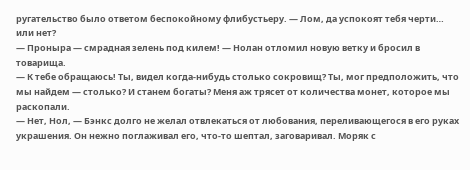ругательство было ответом беспокойному флибустьеру. — Лом, да успокоят тебя черти… или нет?
— Проныра — смрадная зелень под килем! — Нолан отломил новую ветку и бросил в товарища.
— К тебе обращаюсь! Ты, видел когда-нибудь столько сокровищ? Ты, мог предположить, что мы найдем — столько? И станем богаты? Меня аж трясет от количества монет, которое мы раскопали.
— Нет, Нол, — Бэнкс долго не желал отвлекаться от любования, переливающегося в его руках украшения. Он нежно поглаживал его, что-то шептал, заговаривал. Моряк с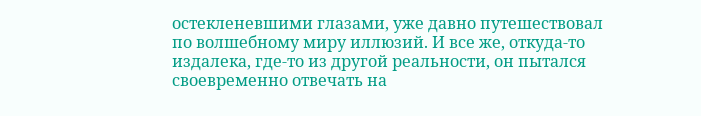остекленевшими глазами, уже давно путешествовал по волшебному миру иллюзий. И все же, откуда-то издалека, где-то из другой реальности, он пытался своевременно отвечать на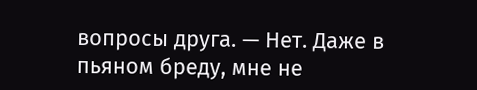вопросы друга. — Нет. Даже в пьяном бреду, мне не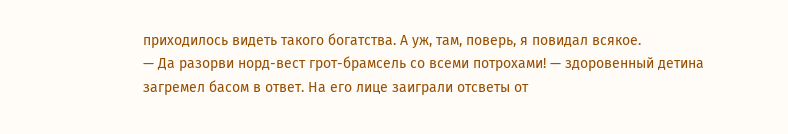приходилось видеть такого богатства. А уж, там, поверь, я повидал всякое.
— Да разорви норд-вест грот-брамсель со всеми потрохами! — здоровенный детина загремел басом в ответ. На его лице заиграли отсветы от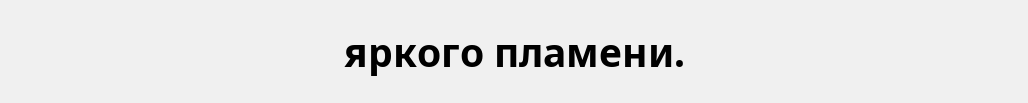яркого пламени.